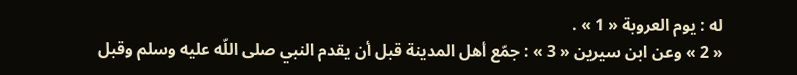له : يوم العروبة « 1 » .
« 2 » وعن ابن سيرين « 3 » : جمّع أهل المدينة قبل أن يقدم النبي صلى اللّه عليه وسلم وقبل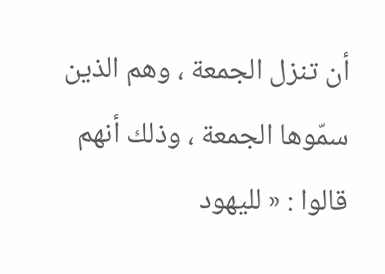أن تنزل الجمعة ، وهم الذين سمّوها الجمعة ، وذلك أنهم قالوا : « لليهود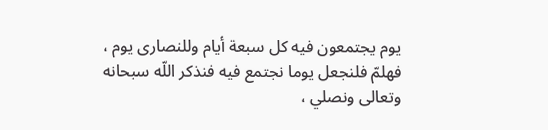يوم يجتمعون فيه كل سبعة أيام وللنصارى يوم ، فهلمّ فلنجعل يوما نجتمع فيه فنذكر اللّه سبحانه وتعالى ونصلي ،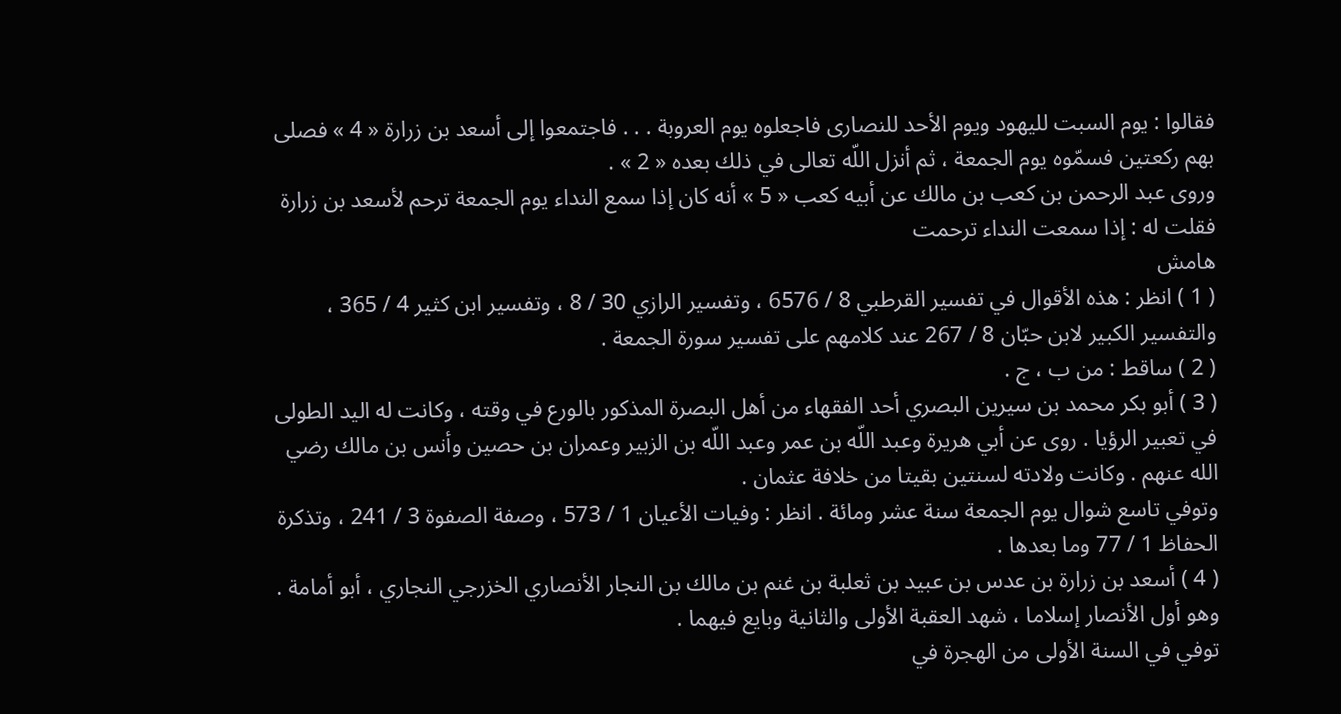فقالوا : يوم السبت لليهود ويوم الأحد للنصارى فاجعلوه يوم العروبة . . . فاجتمعوا إلى أسعد بن زرارة « 4 » فصلى بهم ركعتين فسمّوه يوم الجمعة ، ثم أنزل اللّه تعالى في ذلك بعده « 2 » .
وروى عبد الرحمن بن كعب بن مالك عن أبيه كعب « 5 » أنه كان إذا سمع النداء يوم الجمعة ترحم لأسعد بن زرارة فقلت له : إذا سمعت النداء ترحمت
هامش
( 1 ) انظر : هذه الأقوال في تفسير القرطبي 8 / 6576 ، وتفسير الرازي 30 / 8 ، وتفسير ابن كثير 4 / 365 ، والتفسير الكبير لابن حبّان 8 / 267 عند كلامهم على تفسير سورة الجمعة .
( 2 ) ساقط : من ب ، ج .
( 3 ) أبو بكر محمد بن سيرين البصري أحد الفقهاء من أهل البصرة المذكور بالورع في وقته ، وكانت له اليد الطولى في تعبير الرؤيا . روى عن أبي هريرة وعبد اللّه بن عمر وعبد اللّه بن الزبير وعمران بن حصين وأنس بن مالك رضي الله عنهم . وكانت ولادته لسنتين بقيتا من خلافة عثمان .
وتوفي تاسع شوال يوم الجمعة سنة عشر ومائة . انظر : وفيات الأعيان 1 / 573 ، وصفة الصفوة 3 / 241 ، وتذكرة الحفاظ 1 / 77 وما بعدها .
( 4 ) أسعد بن زرارة بن عدس بن عبيد بن ثعلبة بن غنم بن مالك بن النجار الأنصاري الخزرجي النجاري ، أبو أمامة . وهو أول الأنصار إسلاما ، شهد العقبة الأولى والثانية وبايع فيهما .
توفي في السنة الأولى من الهجرة في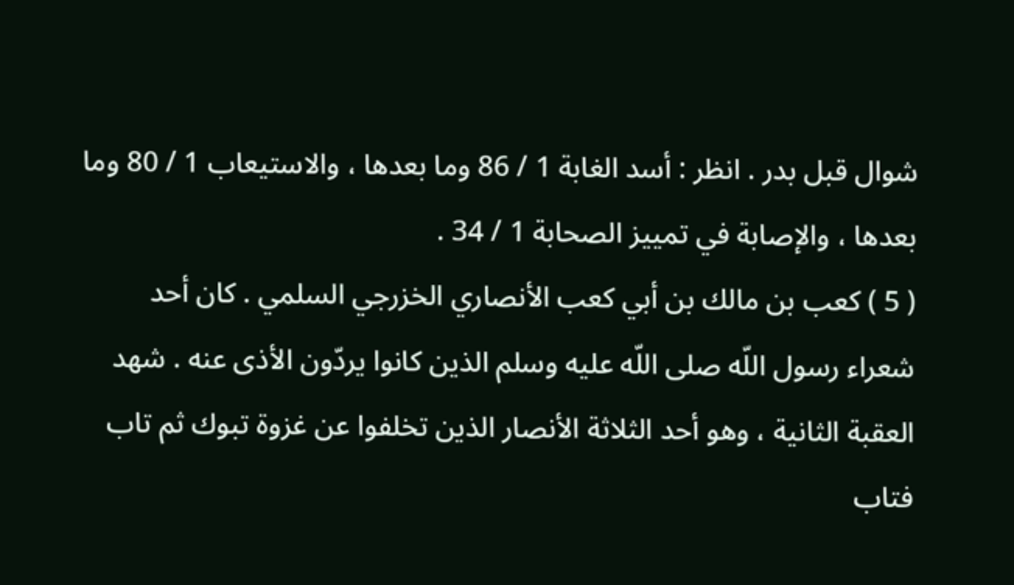شوال قبل بدر . انظر : أسد الغابة 1 / 86 وما بعدها ، والاستيعاب 1 / 80 وما بعدها ، والإصابة في تمييز الصحابة 1 / 34 .
( 5 ) كعب بن مالك بن أبي كعب الأنصاري الخزرجي السلمي . كان أحد شعراء رسول اللّه صلى اللّه عليه وسلم الذين كانوا يردّون الأذى عنه . شهد العقبة الثانية ، وهو أحد الثلاثة الأنصار الذين تخلفوا عن غزوة تبوك ثم تاب فتاب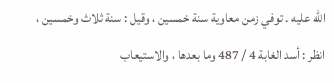اللّه عليه . توفي زمن معاوية سنة خمسين ، وقيل : سنة ثلاث وخمسين ، انظر : أسد الغابة 4 / 487 وما بعدها ، والاستيعاب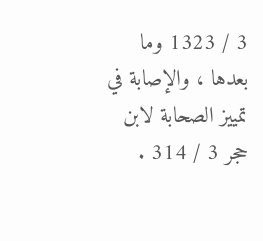3 / 1323 وما بعدها ، والإصابة في تمييز الصحابة لابن حجر 3 / 314 .